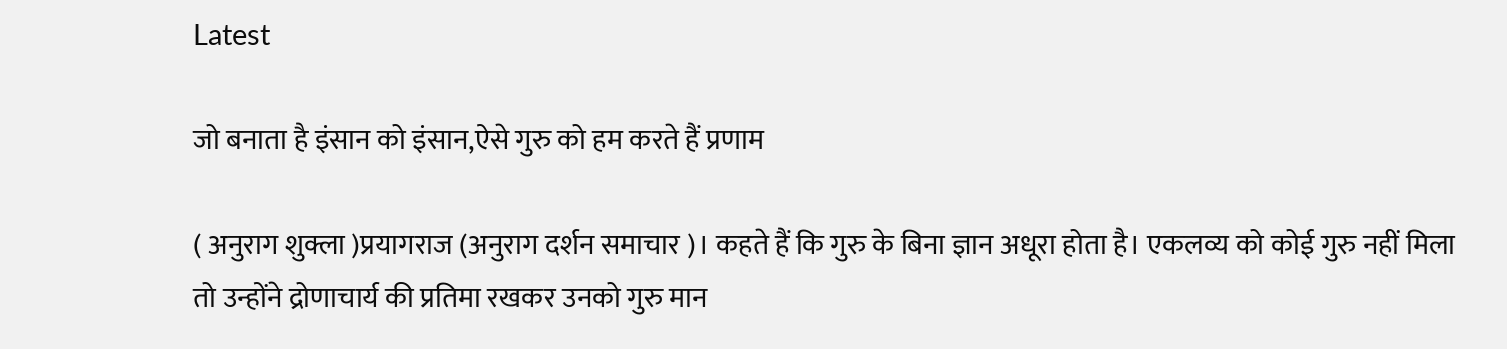Latest

जो बनाता है इंसान को इंसान,ऐसे गुरु को हम करते हैं प्रणाम

( अनुराग शुक्ला )प्रयागराज (अनुराग दर्शन समाचार )। कहते हैं कि गुरु के बिना ज्ञान अधूरा होता है। एकलव्य को कोई गुरु नहीं मिला तो उन्होंने द्रोणाचार्य की प्रतिमा रखकर उनको गुरु मान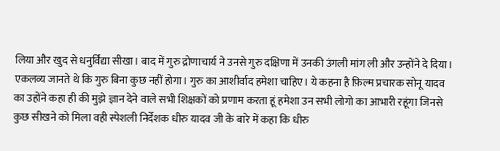लिया और खुद से धनुर्विद्या सीखा। बाद में गुरु द्रोणाचार्य ने उनसे गुरु दक्षिणा में उनकी उंगली मांग ली और उन्होंने दे दिया। एकलव्य जानते थे कि गुरु बिना कुछ नहीं होगा। गुरु का आशीर्वाद हमेशा चाहिए। ये कहना है फ़िल्म प्रचारक सोनू यादव का उहोंने कहा ही की मुझे ज्ञान देने वाले सभी शिक्षकों को प्रणाम करता हूं हमेशा उन सभी लोगो का आभारी रहूंगा जिनसे कुछ सीखने को मिला वही स्पेशली निर्देशक धीरु यादव जी के बारे में कहा कि धीरु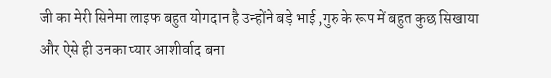जी का मेरी सिनेमा लाइफ बहुत योगदान है उन्होंने बड़े भाई ,गुरु के रूप में बहुत कुछ सिखाया और ऐसे ही उनका प्यार आशीर्वाद बना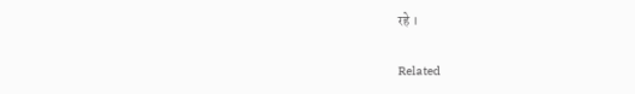रहे ।

Related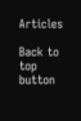Articles

Back to top button